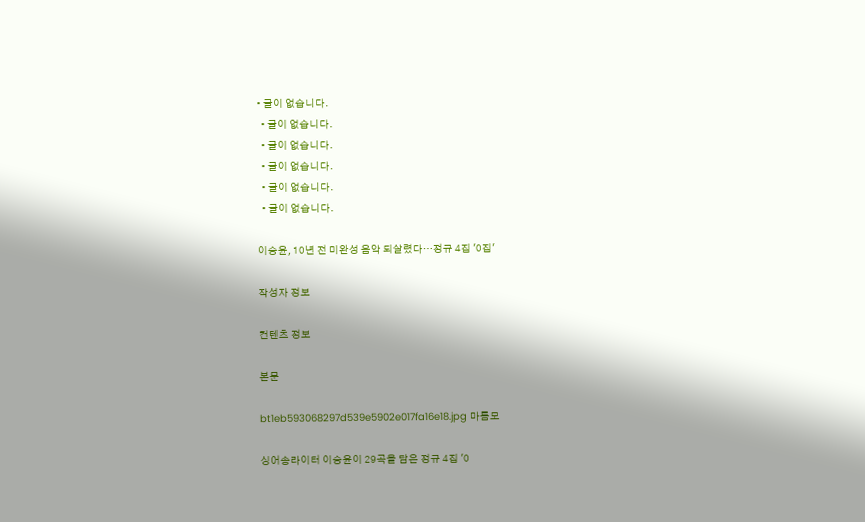• 글이 없습니다.
  • 글이 없습니다.
  • 글이 없습니다.
  • 글이 없습니다.
  • 글이 없습니다.
  • 글이 없습니다.

이승윤, 10년 전 미완성 음악 되살렸다…정규 4집 '0집'

작성자 정보

컨텐츠 정보

본문

bt1eb593068297d539e5902e017fa16e18.jpg 마름모

싱어송라이터 이승윤이 29곡을 담은 정규 4집 '0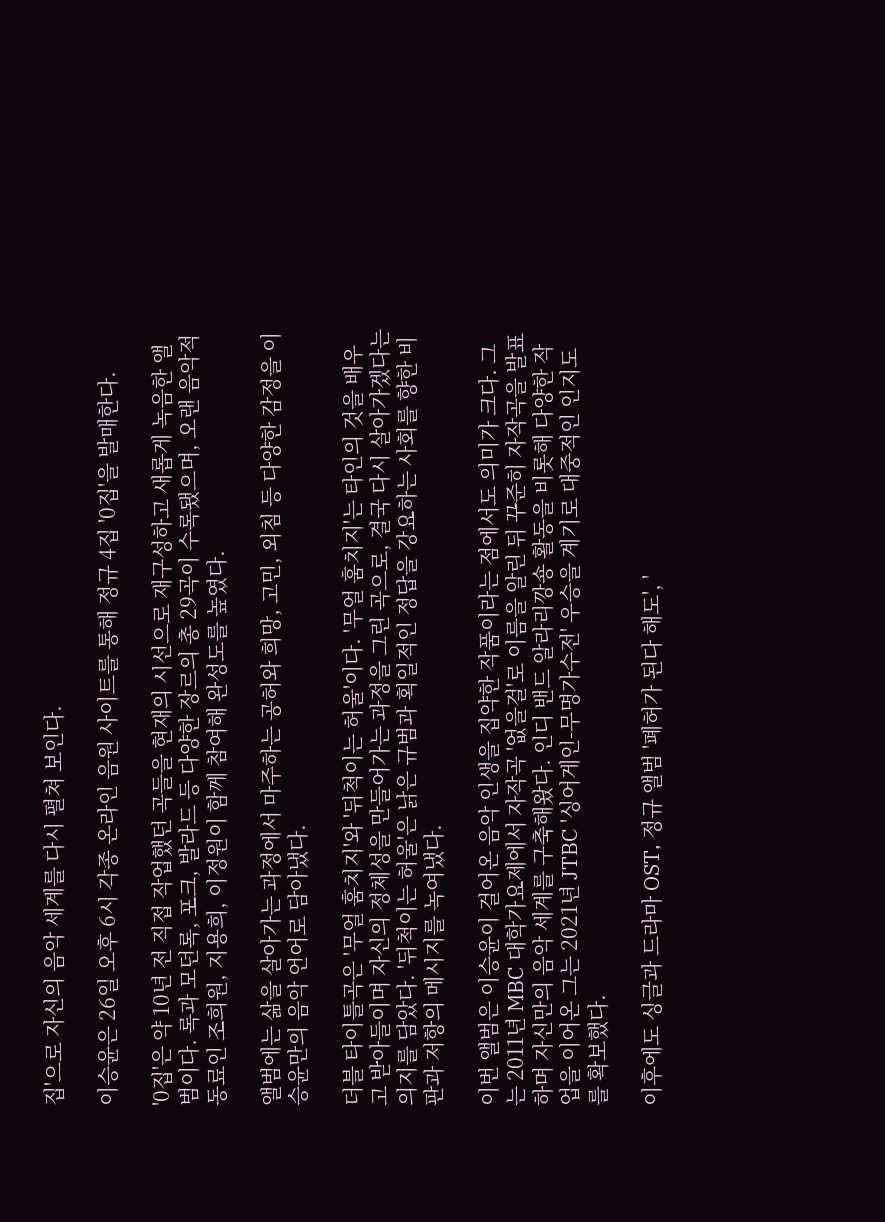집'으로 자신의 음악 세계를 다시 펼쳐 보인다.

이승윤은 26일 오후 6시 각종 온라인 음원 사이트를 통해 정규 4집 '0집'을 발매한다.

'0집'은 약 10년 전 직접 작업했던 곡들을 현재의 시선으로 재구성하고 새롭게 녹음한 앨범이다. 록과 모던록, 포크, 발라드 등 다양한 장르의 총 29곡이 수록됐으며, 오랜 음악적 동료인 조희원, 지용희, 이정원이 함께 참여해 완성도를 높였다.

앨범에는 삶을 살아가는 과정에서 마주하는 공허와 희망, 고민, 외침 등 다양한 감정을 이승윤만의 음악 언어로 담아냈다.

더블 타이틀곡은 '무얼 훔치지'와 '뒤척이는 허울'이다. '무얼 훔치지'는 타인의 것을 배우고 받아들이며 자신의 정체성을 만들어가는 과정을 그린 곡으로, 결국 다시 살아가겠다는 의지를 담았다. '뒤척이는 허울'은 낡은 규범과 획일적인 정답을 강요하는 사회를 향한 비판과 저항의 메시지를 녹여냈다.

이번 앨범은 이승윤이 걸어온 음악 인생을 집약한 작품이라는 점에서도 의미가 크다. 그는 2011년 MBC 대학가요제에서 자작곡 '없을걸'로 이름을 알린 뒤 꾸준히 자작곡을 발표하며 자신만의 음악 세계를 구축해왔다. 인디 밴드 알라리깡숑 활동을 비롯해 다양한 작업을 이어온 그는 2021년 JTBC '싱어게인-무명가수전' 우승을 계기로 대중적인 인지도를 확보했다.

이후에도 싱글과 드라마 OST, 정규 앨범 '폐허가 된다 해도', '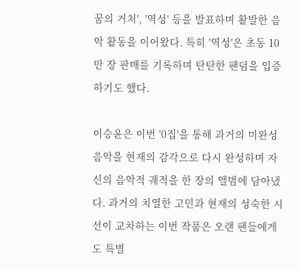꿈의 거처', '역성' 등을 발표하며 활발한 음악 활동을 이어왔다. 특히 '역성'은 초동 10만 장 판매를 기록하며 탄탄한 팬덤을 입증하기도 했다.

이승윤은 이번 '0집'을 통해 과거의 미완성 음악을 현재의 감각으로 다시 완성하며 자신의 음악적 궤적을 한 장의 앨범에 담아냈다. 과거의 치열한 고민과 현재의 성숙한 시선이 교차하는 이번 작품은 오랜 팬들에게도 특별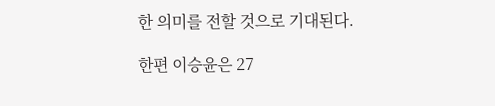한 의미를 전할 것으로 기대된다.

한편 이승윤은 27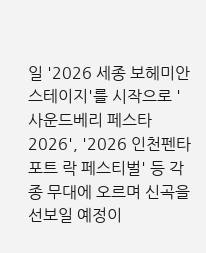일 '2026 세종 보헤미안 스테이지'를 시작으로 '사운드베리 페스타 2026', '2026 인천펜타포트 락 페스티벌' 등 각종 무대에 오르며 신곡을 선보일 예정이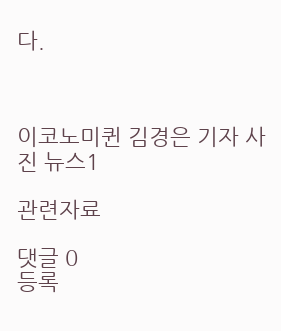다.



이코노미퀸 김경은 기자 사진 뉴스1

관련자료

댓글 0
등록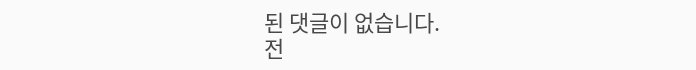된 댓글이 없습니다.
전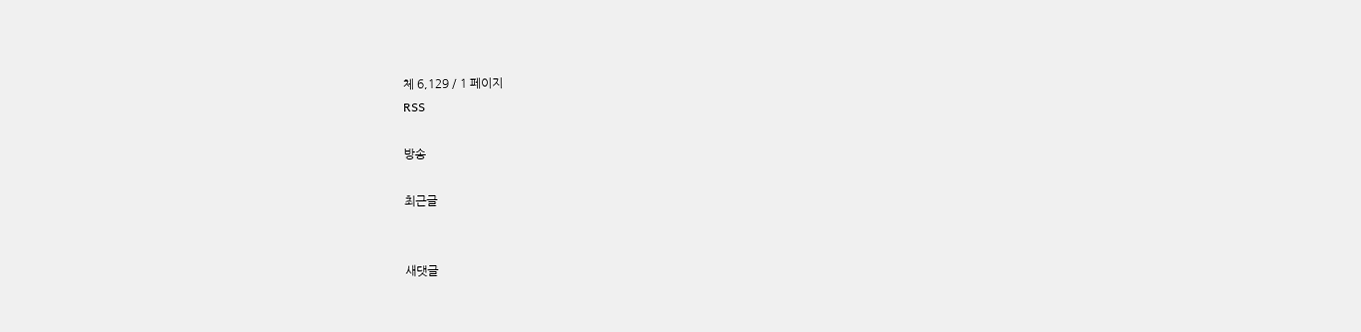체 6,129 / 1 페이지
RSS

방송

최근글


새댓글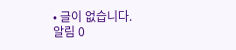• 글이 없습니다.
알림 0